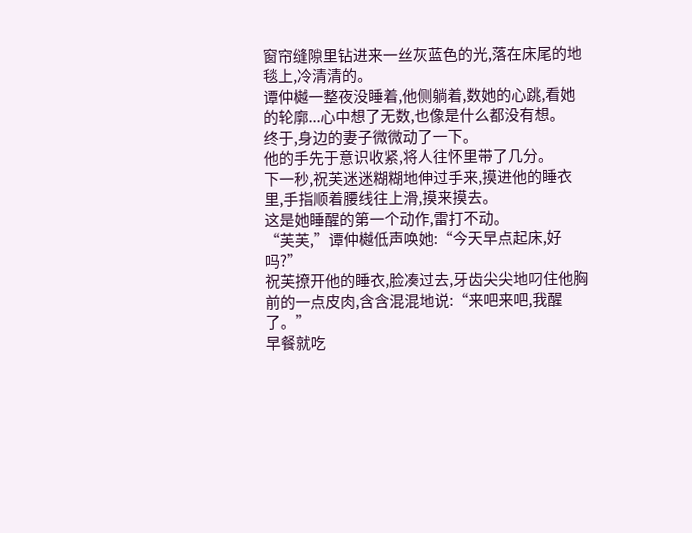窗帘缝隙里钻进来一丝灰蓝色的光,落在床尾的地毯上,冷清清的。
谭仲樾一整夜没睡着,他侧躺着,数她的心跳,看她的轮廓...心中想了无数,也像是什么都没有想。
终于,身边的妻子微微动了一下。
他的手先于意识收紧,将人往怀里带了几分。
下一秒,祝芙迷迷糊糊地伸过手来,摸进他的睡衣里,手指顺着腰线往上滑,摸来摸去。
这是她睡醒的第一个动作,雷打不动。
“芙芙,”谭仲樾低声唤她:“今天早点起床,好吗?”
祝芙撩开他的睡衣,脸凑过去,牙齿尖尖地叼住他胸前的一点皮肉,含含混混地说:“来吧来吧,我醒了。”
早餐就吃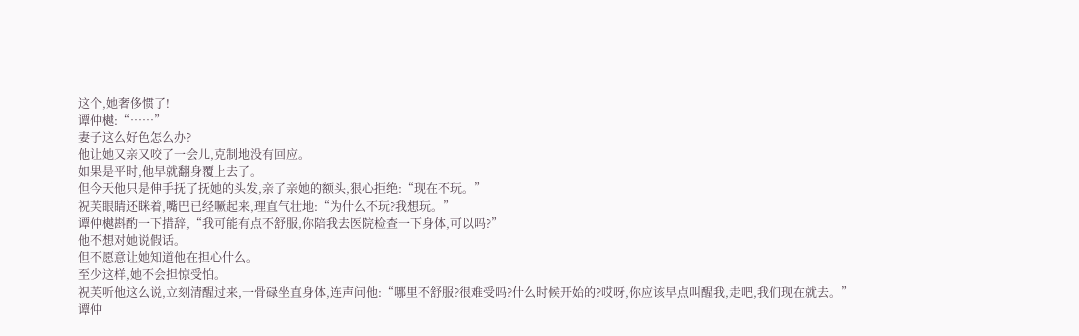这个,她奢侈惯了!
谭仲樾:“……”
妻子这么好色怎么办?
他让她又亲又咬了一会儿,克制地没有回应。
如果是平时,他早就翻身覆上去了。
但今天他只是伸手抚了抚她的头发,亲了亲她的额头,狠心拒绝:“现在不玩。”
祝芙眼睛还眯着,嘴巴已经噘起来,理直气壮地:“为什么不玩?我想玩。”
谭仲樾斟酌一下措辞,“我可能有点不舒服,你陪我去医院检查一下身体,可以吗?”
他不想对她说假话。
但不愿意让她知道他在担心什么。
至少这样,她不会担惊受怕。
祝芙听他这么说,立刻清醒过来,一骨碌坐直身体,连声问他:“哪里不舒服?很难受吗?什么时候开始的?哎呀,你应该早点叫醒我,走吧,我们现在就去。”
谭仲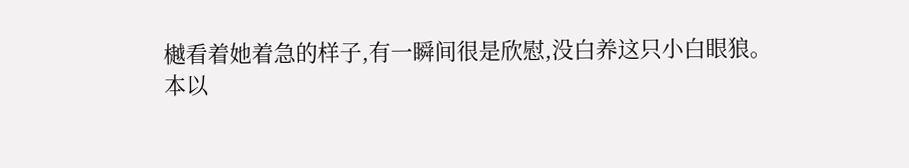樾看着她着急的样子,有一瞬间很是欣慰,没白养这只小白眼狼。
本以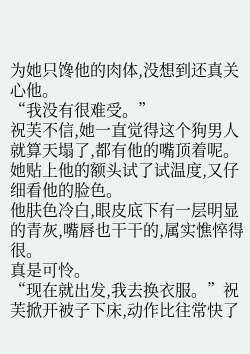为她只馋他的肉体,没想到还真关心他。
“我没有很难受。”
祝芙不信,她一直觉得这个狗男人就算天塌了,都有他的嘴顶着呢。
她贴上他的额头试了试温度,又仔细看他的脸色。
他肤色冷白,眼皮底下有一层明显的青灰,嘴唇也干干的,属实憔悴得很。
真是可怜。
“现在就出发,我去换衣服。”祝芙掀开被子下床,动作比往常快了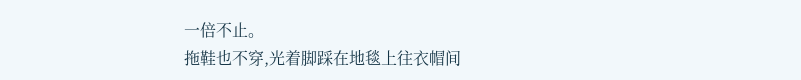一倍不止。
拖鞋也不穿,光着脚踩在地毯上往衣帽间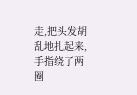走,把头发胡乱地扎起来,手指绕了两圈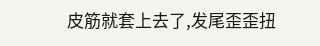皮筋就套上去了,发尾歪歪扭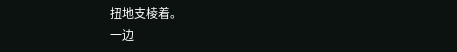扭地支棱着。
一边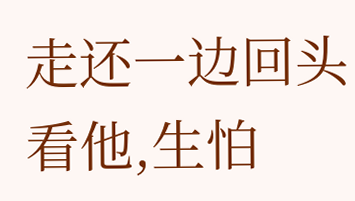走还一边回头看他,生怕